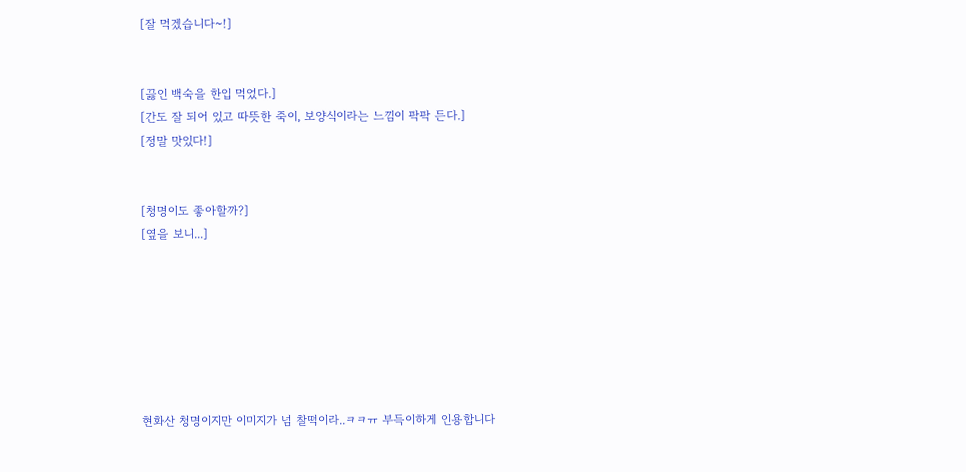[잘 먹겠습니다~!]


[끓인 백숙을 한입 먹었다.]
[간도 잘 되어 있고 따뜻한 죽이, 보양식이라는 느낌이 팍팍 든다.]
[정말 맛있다!]


[청명이도 좋아할까?]
[옆을 보니...]







현화산 청명이지만 이미지가 넘 찰떡이라..ㅋㅋㅠ 부득이하게 인용합니다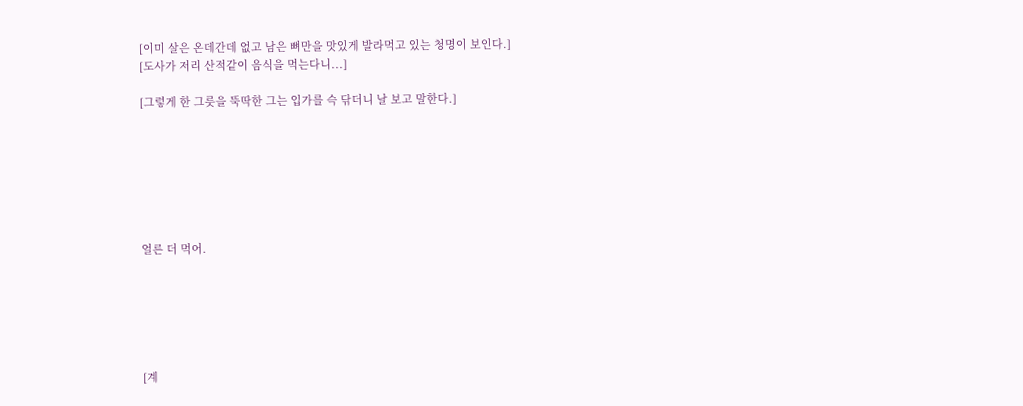[이미 살은 온데간데 없고 남은 뼈만을 맛있게 발라먹고 있는 청명이 보인다.]
[도사가 저리 산적같이 음식을 먹는다니...]

[그렇게 한 그릇을 뚝딱한 그는 입가를 슥 닦더니 날 보고 말한다.]







얼른 더 먹어.






[계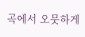곡에서 오뭇하게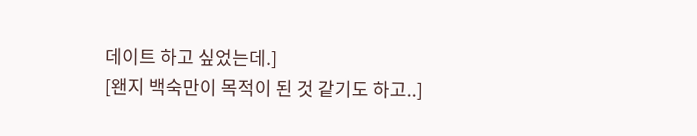데이트 하고 싶었는데.]
[왠지 백숙만이 목적이 된 것 같기도 하고..]